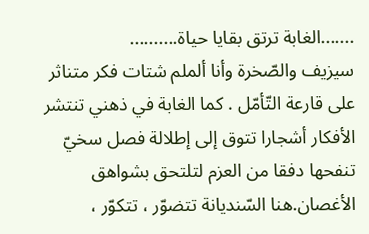.......الغابة ترتق بقايا حياة..........
سيزيف والصّخرة وأنا ألملم شتات فكر متناثر على قارعة التّأمّل . كما الغابة في ذهني تنتشر الأفكار أشجارا تتوق إلى إطلالة فصل سخيّ تنفحها دفقا من العزم لتلتحق بشواهق الأغصان.هنا السّنديانة تتضوّر ، تتكوّر ،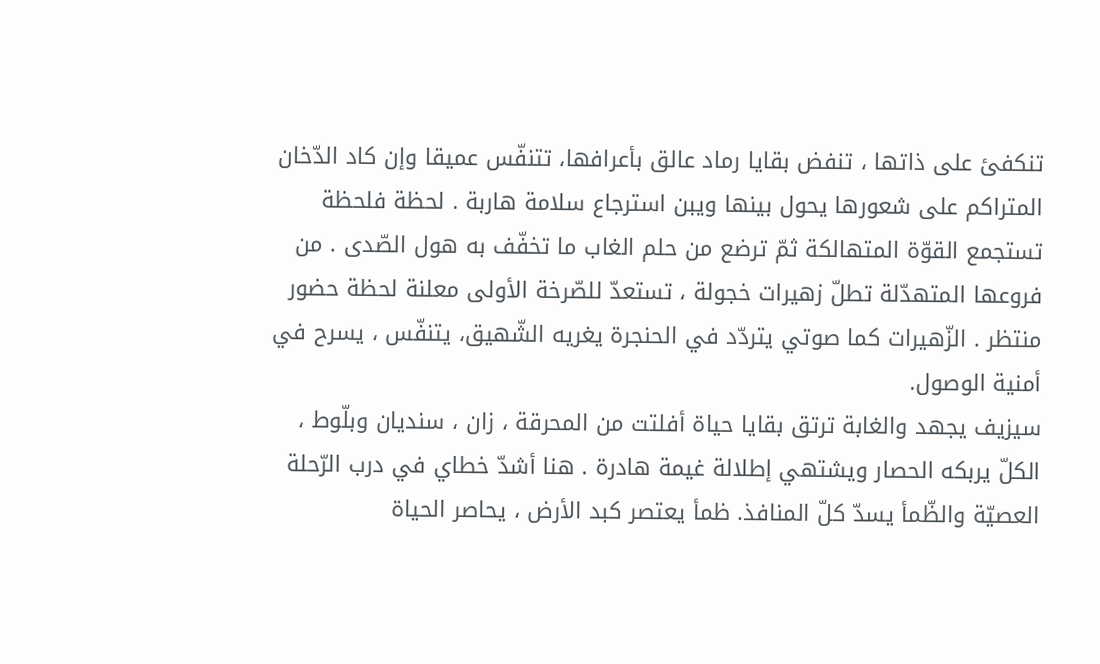تنكفئ على ذاتها ، تنفض بقايا رماد عالق بأعرافها، تتنفّس عميقا وإن كاد الدّخان المتراكم على شعورها يحول بينها ويبن استرجاع سلامة هاربة . لحظة فلحظة تستجمع القوّة المتهالكة ثمّ ترضع من حلم الغاب ما تخفّف به هول الصّدى . من فروعها المتهدّلة تطلّ زهيرات خجولة ، تستعدّ للصّرخة الأولى معلنة لحظة حضور منتظر . الزّهيرات كما صوتي يتردّد في الحنجرة يغريه الشّهيق، يتنفّس ، يسرح في أمنية الوصول.
سيزيف يجهد والغابة ترتق بقايا حياة أفلتت من المحرقة ، زان ، سنديان وبلّوط ، الكلّ يربكه الحصار ويشتهي إطلالة غيمة هادرة . هنا أشدّ خطاي في درب الرّحلة العصيّة والظّمأ يسدّ كلّ المنافذ. ظمأ يعتصر كبد الأرض ، يحاصر الحياة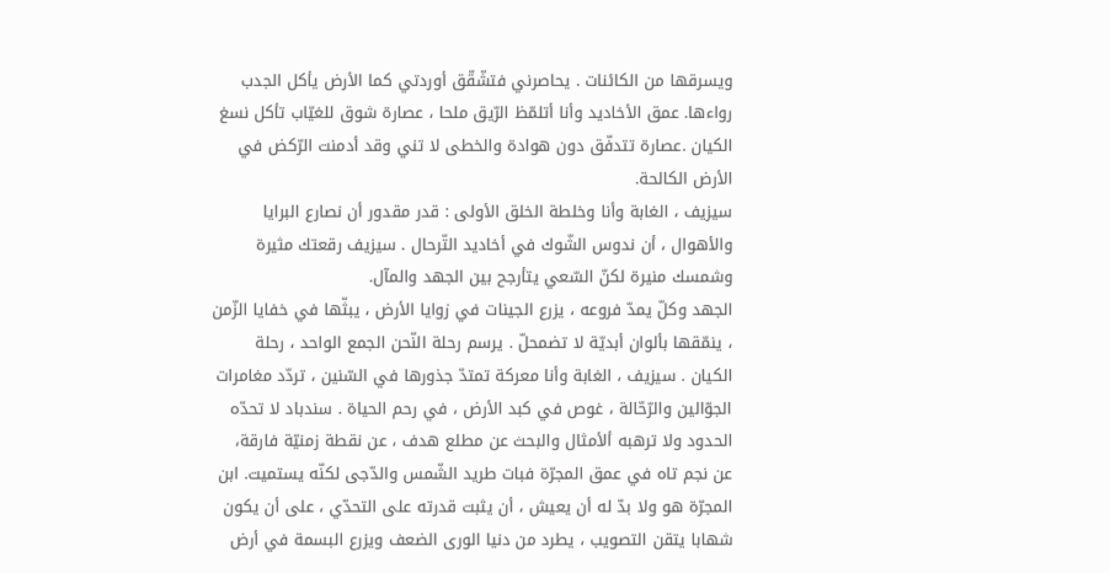ويسرقها من الكائنات . يحاصرني فتشّقّق أوردتي كما الأرض يأكل الجدب رواءها. عمق الأخاديد وأنا أتلمّظ الرّيق ملحا ، عصارة شوق للغيّاب تأكل نسغ الكيان .عصارة تتدفّق دون هوادة والخطى لا تني وقد أدمنت الرّكض في الأرض الكالحة.
سيزيف ، الغابة وأنا وخلطة الخلق الأولى : قدر مقدور أن نصارع البرايا والأهوال ، أن ندوس الشّوك في أخاديد التّرحال . سيزيف رقعتك مثيرة وشمسك منيرة لكنّ السّعي يتأرجح بين الجهد والمآل.
الجهد وكلّ يمدّ فروعه ، يزرع الجينات في زوايا الأرض ، يبثّها في خفايا الزّمن ، ينمّقها بألوان أبديّة لا تضمحلّ . يرسم رحلة النّحن الجمع الواحد ، رحلة الكيان . سيزيف ، الغابة وأنا معركة تمتدّ جذورها في السّنين ، تردّد مغامرات الجوّالين والرّحّالة ، غوص في كبد الأرض ، في رحم الحياة . سندباد لا تحدّه الحدود ولا ترهبه ألأمثال والبحث عن مطلع هدف ، عن نقطة زمنيّة فارقة، عن نجم تاه في عمق المجرّة فبات طريد الشّمس والدّجى لكنّه يستميت. ابن المجرّة هو ولا بدّ له أن يعيش ، أن يثبت قدرته على التحدّي ، على أن يكون شهابا يتقن التصويب ، يطرد من دنيا الورى الضعف ويزرع البسمة في أرض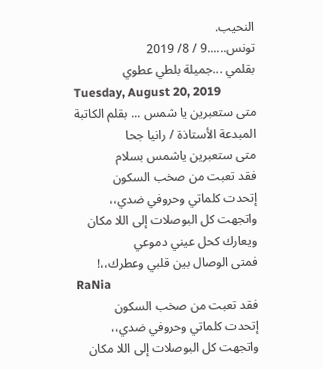النحيب.
تونس......9 / 8/ 2019
بقلمي ...جميلة بلطي عطوي
Tuesday, August 20, 2019
متى ستعبرين يا شمس ... بقلم الكاتبة المبدعة الأستاذة / رانيا جحا
متى ستعبرين ياشمس بسلام
فقد تعبت من صخب السكون
إتحدت كلماتي وحروفي ضدي،،
واتجهت كل البوصلات إلى اللا مكان
ويعارك كحل عيني دموعي
فمتى الوصال بين قلبي وعطرك،،!
RaNia
فقد تعبت من صخب السكون
إتحدت كلماتي وحروفي ضدي،،
واتجهت كل البوصلات إلى اللا مكان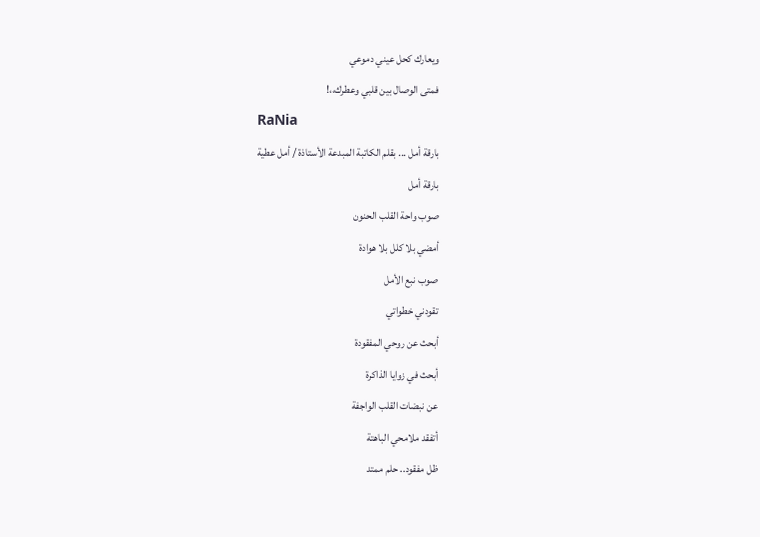ويعارك كحل عيني دموعي
فمتى الوصال بين قلبي وعطرك،،!
RaNia
بارقة أمل ... بقلم الكاتبة المبدعة الأستاذة / أمل عطية
بارقة أمل
صوب واحة القلب الحنون
أمضي بلا كلل بلا هوادة
صوب نبع الأمل
تقودني خطواتي
أبحث عن روحي المفقودة
أبحث في زوايا الذاكرة
عن نبضات القلب الواجفة
أتفقد ملامحي الباهتة
ظل مفقود.. حلم ممتد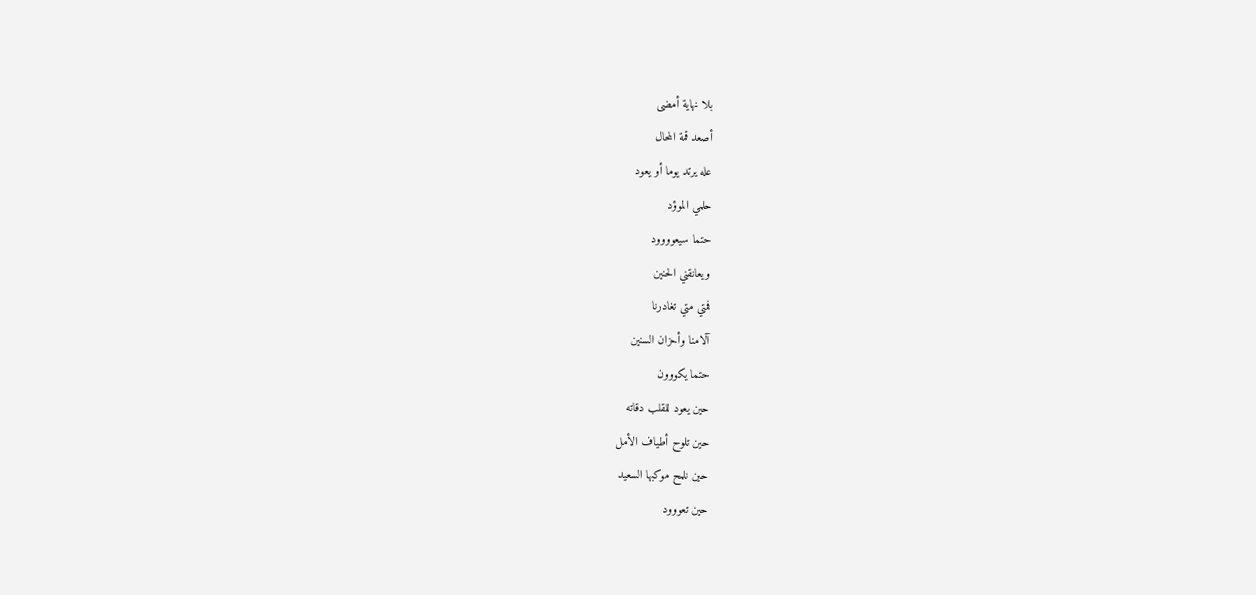بلا نهاية أمضى
أصعد قمة المحال
عله يرتد يوما أو يعود
حلمي الموؤد
حتما سيعوووود
ويعانقني الحنين
فمتي متي تغادرنا
آلامنا وأحزان السنين
حتما يكووون
حين يعود للقلب دقاته
حين تلوح أطياف الأمل
حين نلمح موكبها السعيد
حين تعووود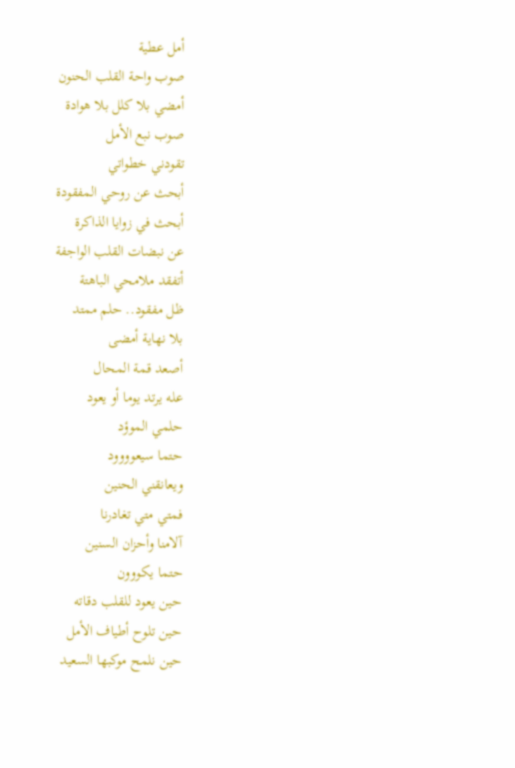أمل عطية
صوب واحة القلب الحنون
أمضي بلا كلل بلا هوادة
صوب نبع الأمل
تقودني خطواتي
أبحث عن روحي المفقودة
أبحث في زوايا الذاكرة
عن نبضات القلب الواجفة
أتفقد ملامحي الباهتة
ظل مفقود.. حلم ممتد
بلا نهاية أمضى
أصعد قمة المحال
عله يرتد يوما أو يعود
حلمي الموؤد
حتما سيعوووود
ويعانقني الحنين
فمتي متي تغادرنا
آلامنا وأحزان السنين
حتما يكووون
حين يعود للقلب دقاته
حين تلوح أطياف الأمل
حين نلمح موكبها السعيد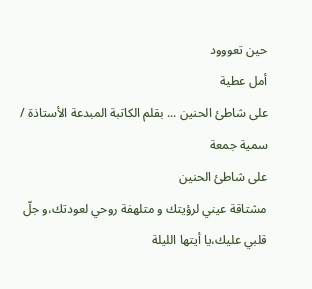حين تعووود
أمل عطية
على شاطئ الحنين ... بقلم الكاتبة المبدعة الأستاذة / سمية جمعة
على شاطئ الحنين
مشتاقة عيني لرؤيتك و متلهفة روحي لعودتك،و جلّ قلبي عليك،يا أيتها الليلة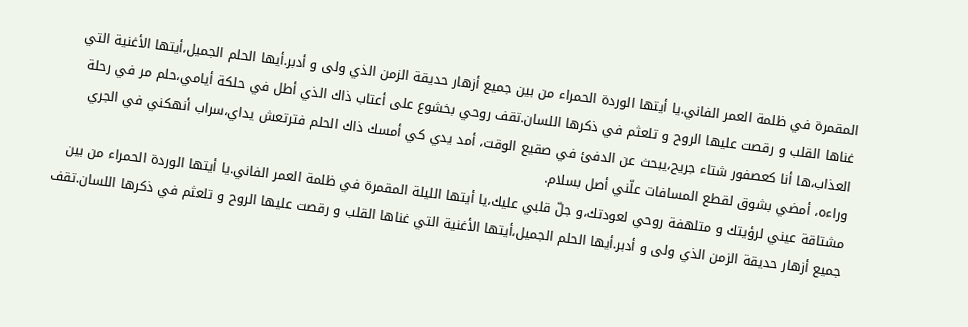المقمرة في ظلمة العمر الفاني.يا أيتها الوردة الحمراء من بين جميع أزهار حديقة الزمن الذي ولى و أدبر.أيها الحلم الجميل،أيتها الأغنية التي غناها القلب و رقصت عليها الروح و تلعثم في ذكرها اللسان.تقف روحي بخشوع على أعتاب ذاك الذي أطل في حلكة أيامي،حلم مر في رحلة العذاب،ها أنا كعصفور شتاء جريح،يبحث عن الدفئ في صقيع الوقت، أمد يدي كي أمسك ذاك الحلم فترتعش يداي،سراب أنهكني في الجري وراءه، أمضي بشوق لقطع المسافات علّني أصل بسلام.
مشتاقة عيني لرؤيتك و متلهفة روحي لعودتك،و جلّ قلبي عليك،يا أيتها الليلة المقمرة في ظلمة العمر الفاني.يا أيتها الوردة الحمراء من بين جميع أزهار حديقة الزمن الذي ولى و أدبر.أيها الحلم الجميل،أيتها الأغنية التي غناها القلب و رقصت عليها الروح و تلعثم في ذكرها اللسان.تقف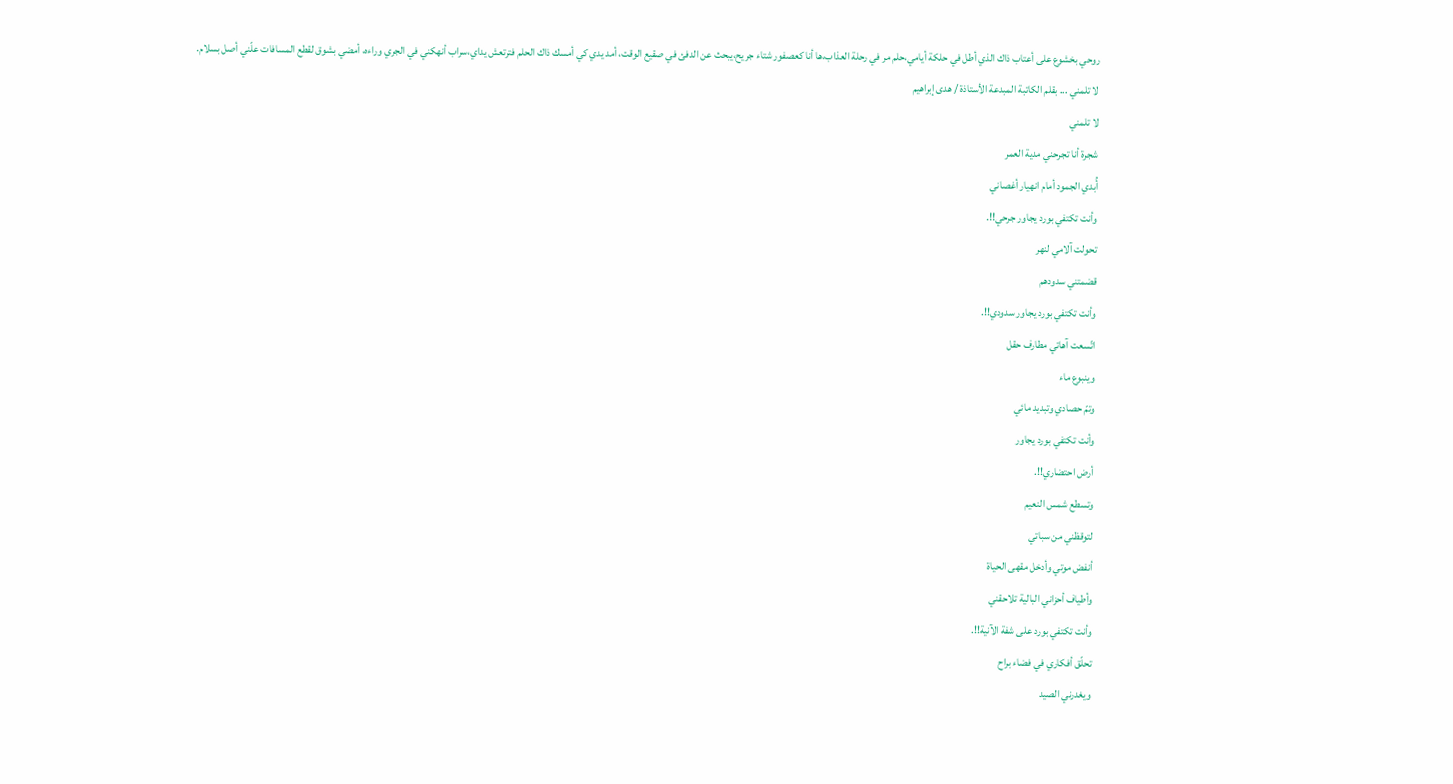روحي بخشوع على أعتاب ذاك الذي أطل في حلكة أيامي،حلم مر في رحلة العذاب،ها أنا كعصفور شتاء جريح،يبحث عن الدفئ في صقيع الوقت، أمد يدي كي أمسك ذاك الحلم فترتعش يداي،سراب أنهكني في الجري وراءه، أمضي بشوق لقطع المسافات علّني أصل بسلام.
لا تلمني ... بقلم الكاتبة المبدعة الأستاذة / هدى إبراهيم
لا تلمني
شجرة أنا تجرحني مدية العمر
أُبدي الجمود أمام انهيار أغصاني
وأنت تكتفي بورد يجاور جرحي!!.
تحولت آلامي لنهر
قضمتني سدودهم
وأنت تكتفي بورد يجاور سدودي!!.
اتّسعت آهاتي مطارف حقل
وينبوع ماء
وتمّ حصادي وتبديد مائي
وأنت تكتفي بورد يجاور
أرض احتضاري!!.
وتسطع شمس النعيم
لتوقظني من سباتي
أنفض موتي وأدخل مقهى الحياة
وأطياف أحزاني البالية تلاحقني
وأنت تكتفي بورد على شفة الآنية!!.
تحلّق أفكاري في فضاء براح
ويغدرني الصيد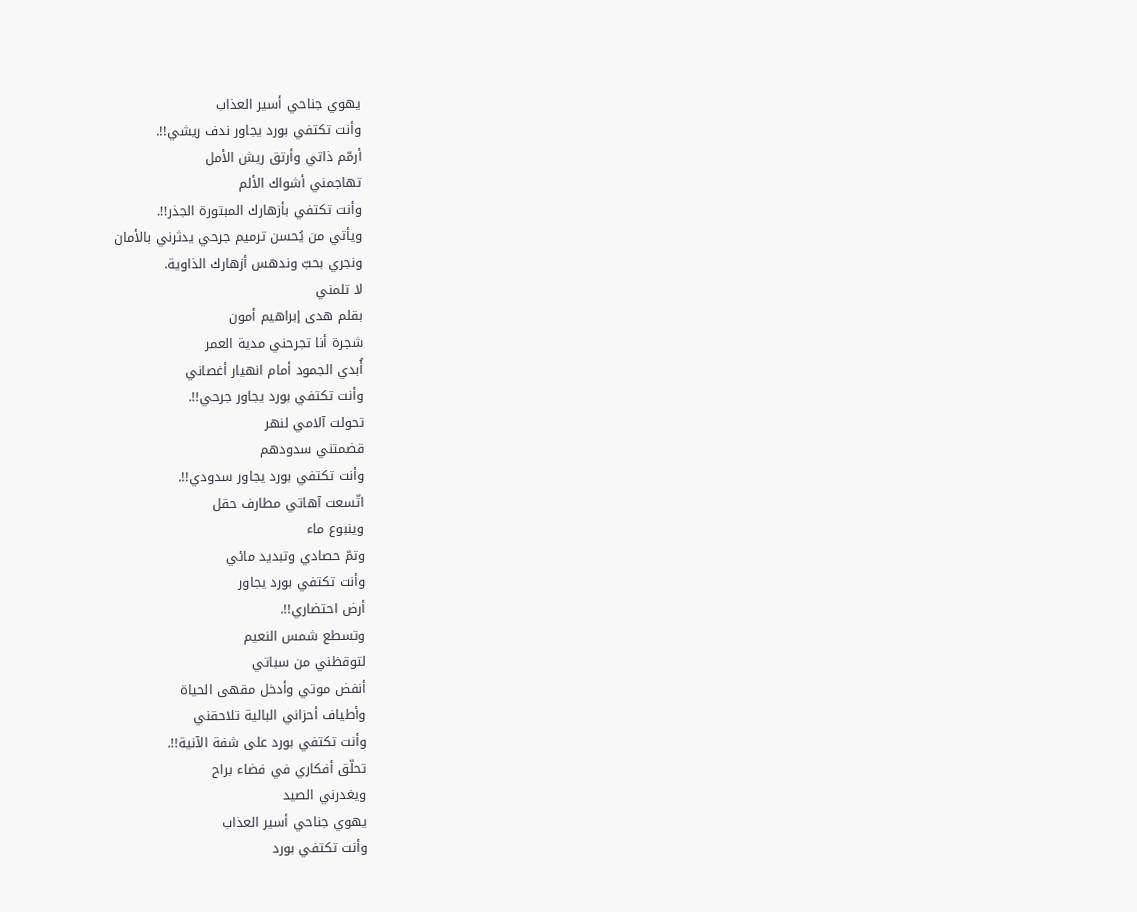يهوي جناحي أسير العذاب
وأنت تكتفي بورد يجاور ندف ريشي!!.
أرمّم ذاتي وأرتق ريش الأمل
تهاجمني أشواك الألم
وأنت تكتفي بأزهارك المبتورة الجذر!!.
ويأتي من يُحسن ترميم جرحي يدثرني بالأمان
ونجري بحبّ وندهس أزهارك الذاوية.
لا تلمني
بقلم هدى إبراهيم أمون
شجرة أنا تجرحني مدية العمر
أُبدي الجمود أمام انهيار أغصاني
وأنت تكتفي بورد يجاور جرحي!!.
تحولت آلامي لنهر
قضمتني سدودهم
وأنت تكتفي بورد يجاور سدودي!!.
اتّسعت آهاتي مطارف حقل
وينبوع ماء
وتمّ حصادي وتبديد مائي
وأنت تكتفي بورد يجاور
أرض احتضاري!!.
وتسطع شمس النعيم
لتوقظني من سباتي
أنفض موتي وأدخل مقهى الحياة
وأطياف أحزاني البالية تلاحقني
وأنت تكتفي بورد على شفة الآنية!!.
تحلّق أفكاري في فضاء براح
ويغدرني الصيد
يهوي جناحي أسير العذاب
وأنت تكتفي بورد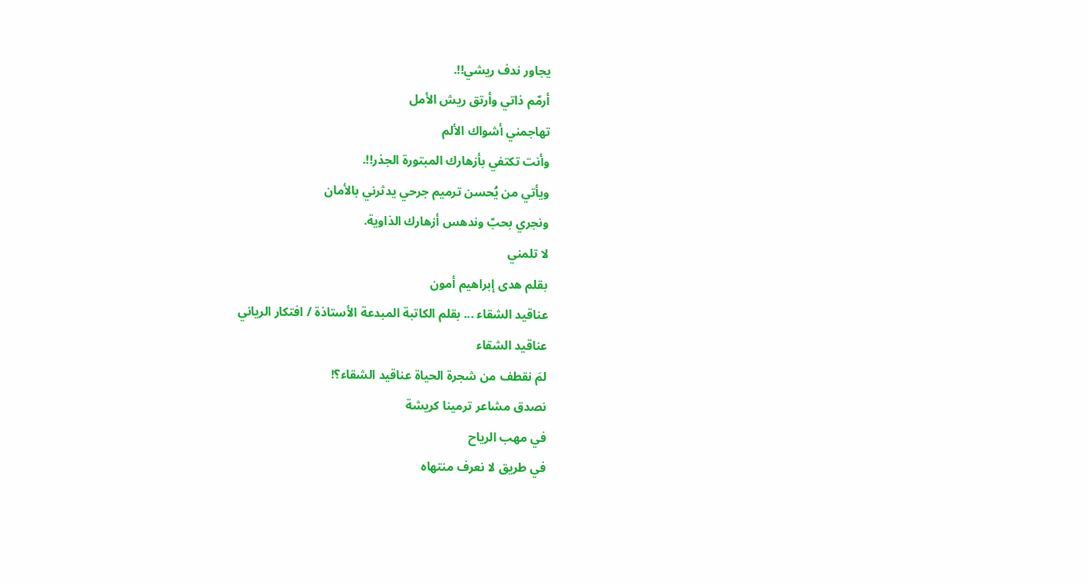يجاور ندف ريشي!!.
أرمّم ذاتي وأرتق ريش الأمل
تهاجمني أشواك الألم
وأنت تكتفي بأزهارك المبتورة الجذر!!.
ويأتي من يُحسن ترميم جرحي يدثرني بالأمان
ونجري بحبّ وندهس أزهارك الذاوية.
لا تلمني
بقلم هدى إبراهيم أمون
عناقيد الشقاء ... بقلم الكاتبة المبدعة الأستاذة / افتكار الرياني
عناقيد الشقاء
لمَ نقطف من شجرة الحياة عناقيد الشقاء؟!
نصدق مشاعر ترمينا كريشة
في مهب الرياح
في طريق لا نعرف منتهاه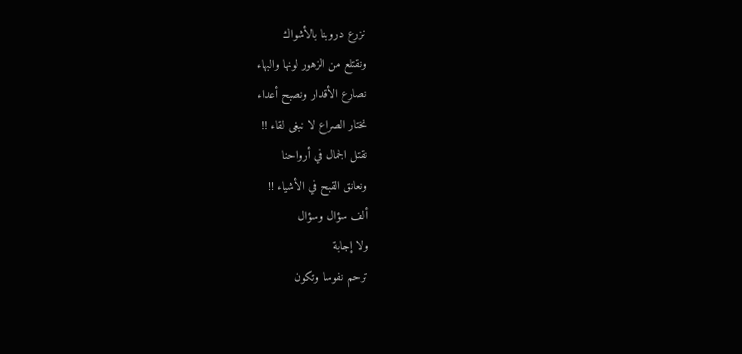نزرع دروبنا بالأشواك
ونقتلع من الزهور لونها والبهاء
نصارع الأقدار ونصبح أعداء
نختار الصراع لا نبغى لقاء !!
نقتل الجمال في أرواحنا
ونعانق القبح في الأشياء !!
ألف سؤال وسؤال
ولا إجابة
ترحم نفوسا وتكون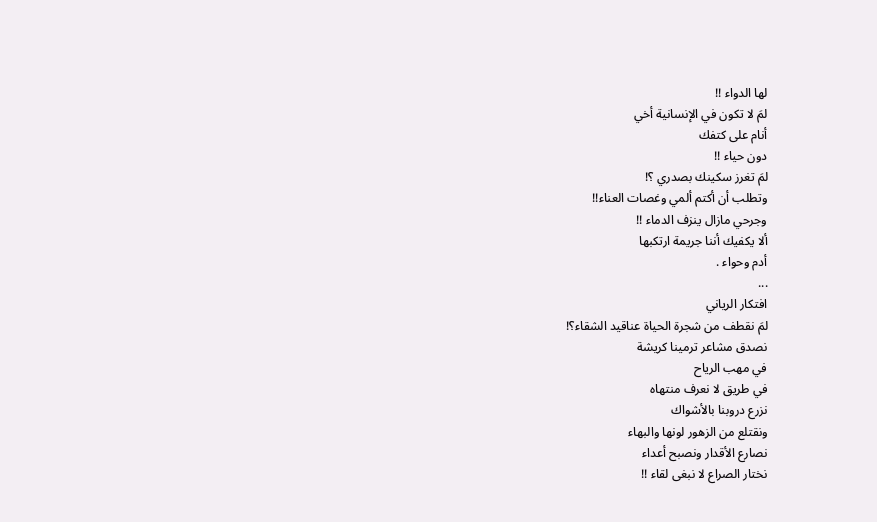لها الدواء !!
لمَ لا تكون في الإنسانية أخي
أنام على كتفك
دون حياء !!
لمَ تغرز سكينك بصدري ؟!
وتطلب أن أكتم ألمي وغصات العناء!!
وجرحي مازال ينزف الدماء !!
ألا يكفيك أننا جريمة ارتكبها
أدم وحواء .
...
افتكار الرياني
لمَ نقطف من شجرة الحياة عناقيد الشقاء؟!
نصدق مشاعر ترمينا كريشة
في مهب الرياح
في طريق لا نعرف منتهاه
نزرع دروبنا بالأشواك
ونقتلع من الزهور لونها والبهاء
نصارع الأقدار ونصبح أعداء
نختار الصراع لا نبغى لقاء !!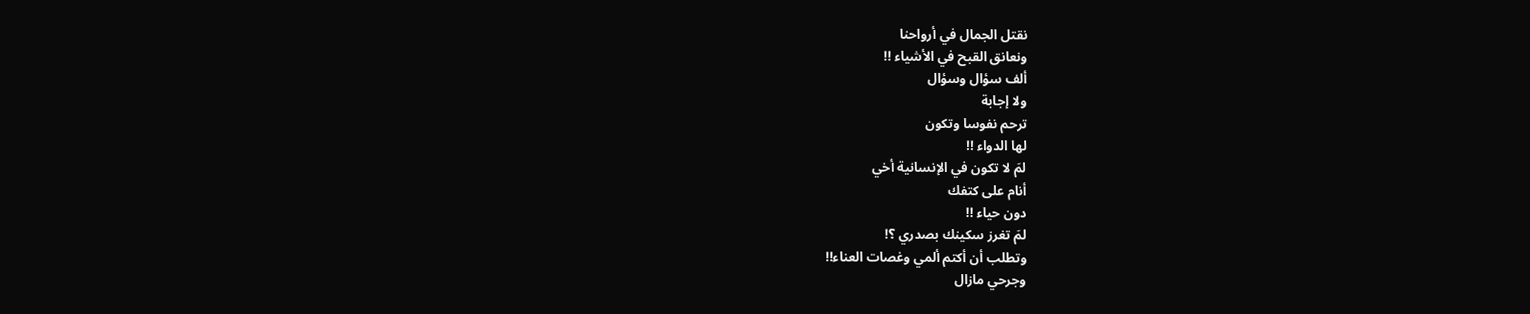نقتل الجمال في أرواحنا
ونعانق القبح في الأشياء !!
ألف سؤال وسؤال
ولا إجابة
ترحم نفوسا وتكون
لها الدواء !!
لمَ لا تكون في الإنسانية أخي
أنام على كتفك
دون حياء !!
لمَ تغرز سكينك بصدري ؟!
وتطلب أن أكتم ألمي وغصات العناء!!
وجرحي مازال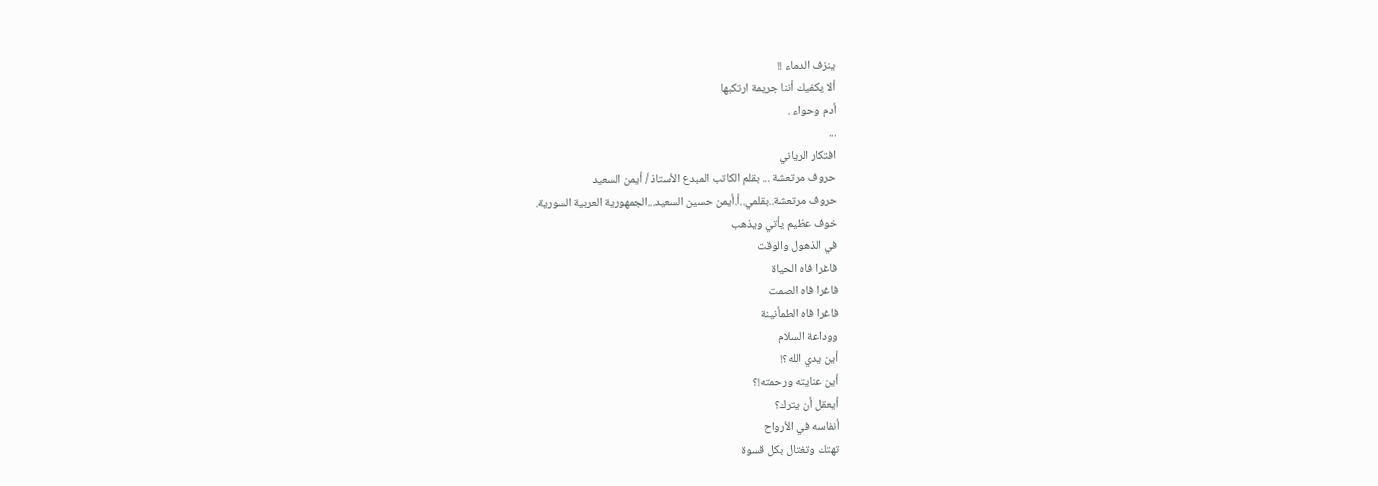ينزف الدماء !!
ألا يكفيك أننا جريمة ارتكبها
أدم وحواء .
...
افتكار الرياني
حروف مرتعشة ... بقلم الكاتب المبدع الأستاذ / أيمن السعيد
حروف مرتعشة..بقلمي..أ.أيمن حسين السعيد...الجمهورية العربية السورية.
خوف عظيم يأتي ويذهب
في الذهول والوقت
فاغرا فاه الحياة
فاغرا فاه الصمت
فاغرا فاه الطمأنينة
ووداعة السلام
أين يدي الله؟!
أين عنايته ورحمته!؟
أيعقل أن يترك؟
أنفاسه في الأرواح
تهتك وتغتال بكل قسوة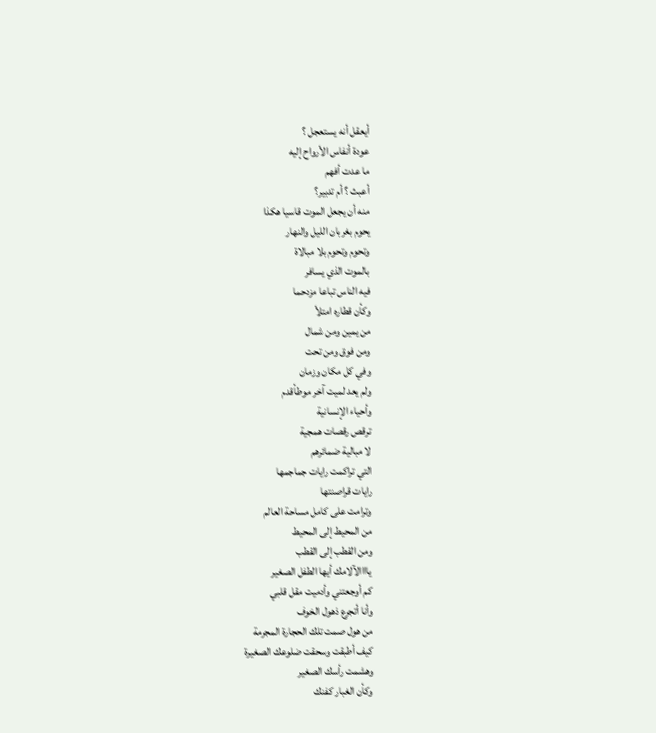أيعقل أنه يستعجل ؟
عودة أنفاس الأرواح إليه
ما عدت أفهم
أعبث ؟ أم تدبير؟
منه أن يجعل الموت قاسيا هكذا
يحوم بغربان الليل والنهار
وتحوم وتحوم بلا مبالاة
بالموت الذي يسافر
فيه الناس تباعا مزدحما
وكأن قطاره امتلأ
من يمين ومن شمال
ومن فوق ومن تحت
وفي كل مكان وزمان
ولم يعد لميت آخر موطأقدم
وأحياء الإنسانية
ترقص رقصات همجية
لا مبالية ضمائرهم
التي تراكمت رايات جماجمها
رايات قراصنتها
وترامت على كامل مساحة العالم
من المحيط إلى المحيط
ومن القطب إلى القطب
ياااالآلامك أيها الطفل الصغير
كم أوجعتني وأدميت مقل قلبي
وأنا أتجرع ذهول الخوف
من هول صمت تلك الحجارة المجرمة
كيف أطبقت وسحقت ضلوعك الصغيرة
وهشمت رأسك الصغير
وكأن الغبار كفنك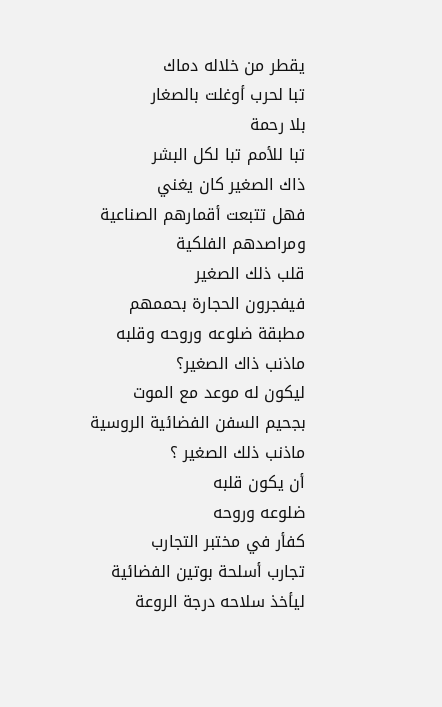يقطر من خلاله دماك
تبا لحرب أوغلت بالصغار
بلا رحمة
تبا للأمم تبا لكل البشر
ذاك الصغير كان يغني
فهل تتبعت أقمارهم الصناعية
ومراصدهم الفلكية
قلب ذلك الصغير
فيفجرون الحجارة بحممهم
مطبقة ضلوعه وروحه وقلبه
ماذنب ذاك الصغير؟
ليكون له موعد مع الموت
بجحيم السفن الفضائية الروسية
ماذنب ذلك الصغير ؟
أن يكون قلبه
ضلوعه وروحه
كفأر في مختبر التجارب
تجارب أسلحة بوتين الفضائية
ليأخذ سلاحه درجة الروعة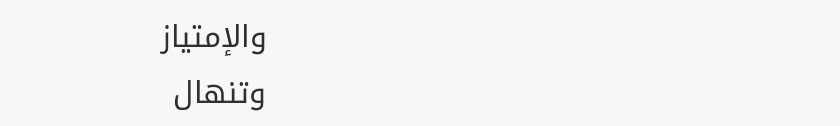والإمتياز
وتنهال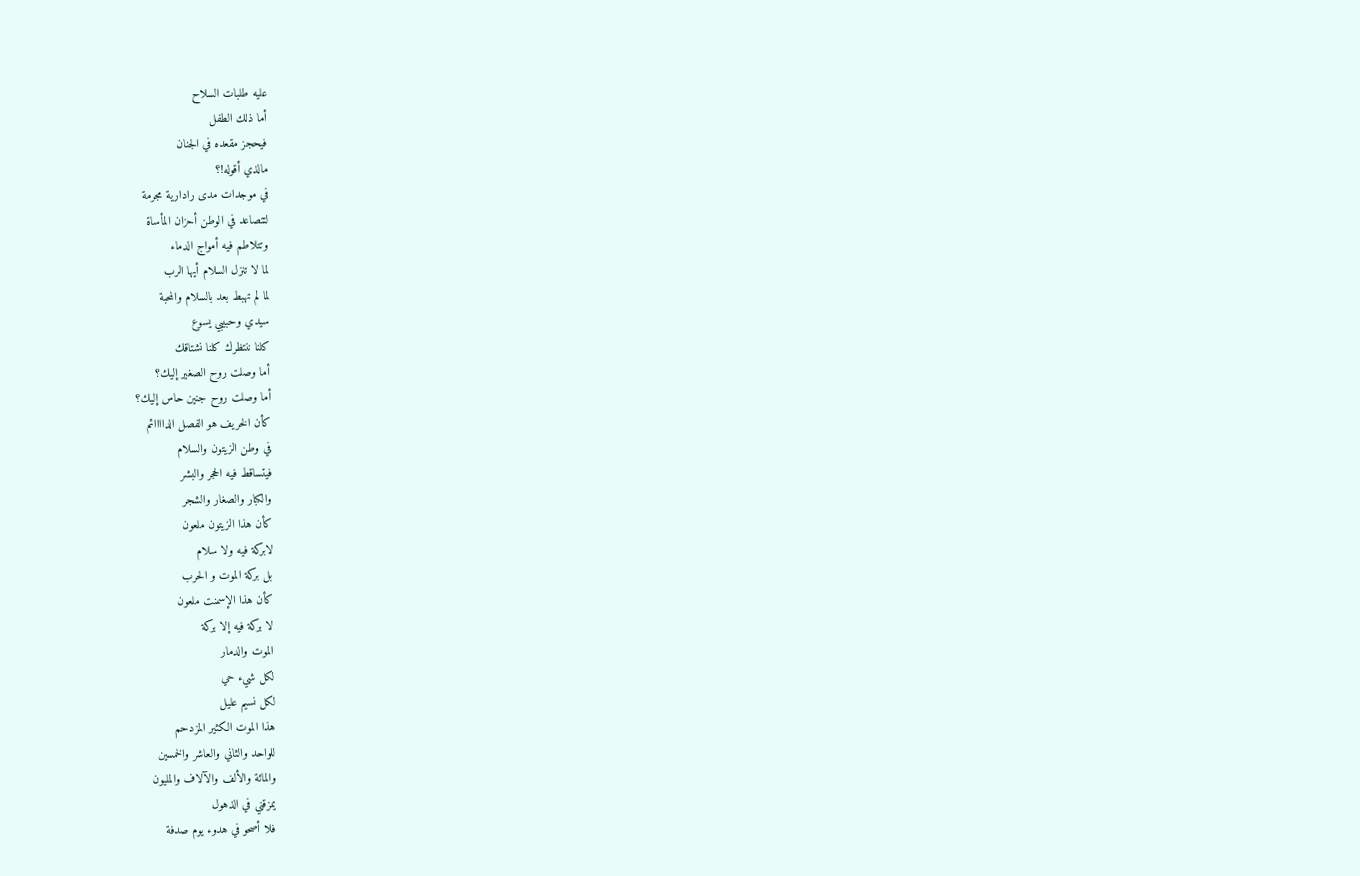عليه طلبات السلاح
أما ذلك الطفل
فيحجز مقعده في الجنان
مالذي أقوله!؟
في موجدات مدى رادارية مجرمة
لتتصاعد في الوطن أحزان المأساة
وتتلاطم فيه أمواج الدماء
لما لا تنزل السلام أيها الرب
لما لم تهبط بعد بالسلام والمحبة
سيدي وحبيبي يسوع
كلنا ننتظرك كلنا نشتاقك
أما وصلت روح الصغير إليك؟
أما وصلت روح جنين حاس إليك؟
كأن الخريف هو الفصل الداااائم
في وطن الزيتون والسلام
فيتساقط فيه الحجر والبشر
والكبار والصغار والشجر
كأن هذا الزيتون ملعون
لابركة فيه ولا سلام
بل بركة الموت و الحرب
كأن هذا الإسمنت ملعون
لا بركة فيه إلا بركة
الموت والدمار
لكل شيء حي
لكل نسيم عليل
هذا الموت الكثير المزدحم
للواحد والثاني والعاشر والخمسين
والمائة والألف والآلاف والمليون
يمزقني في الذهول
فلا أصحو في هدوء يوم صدفة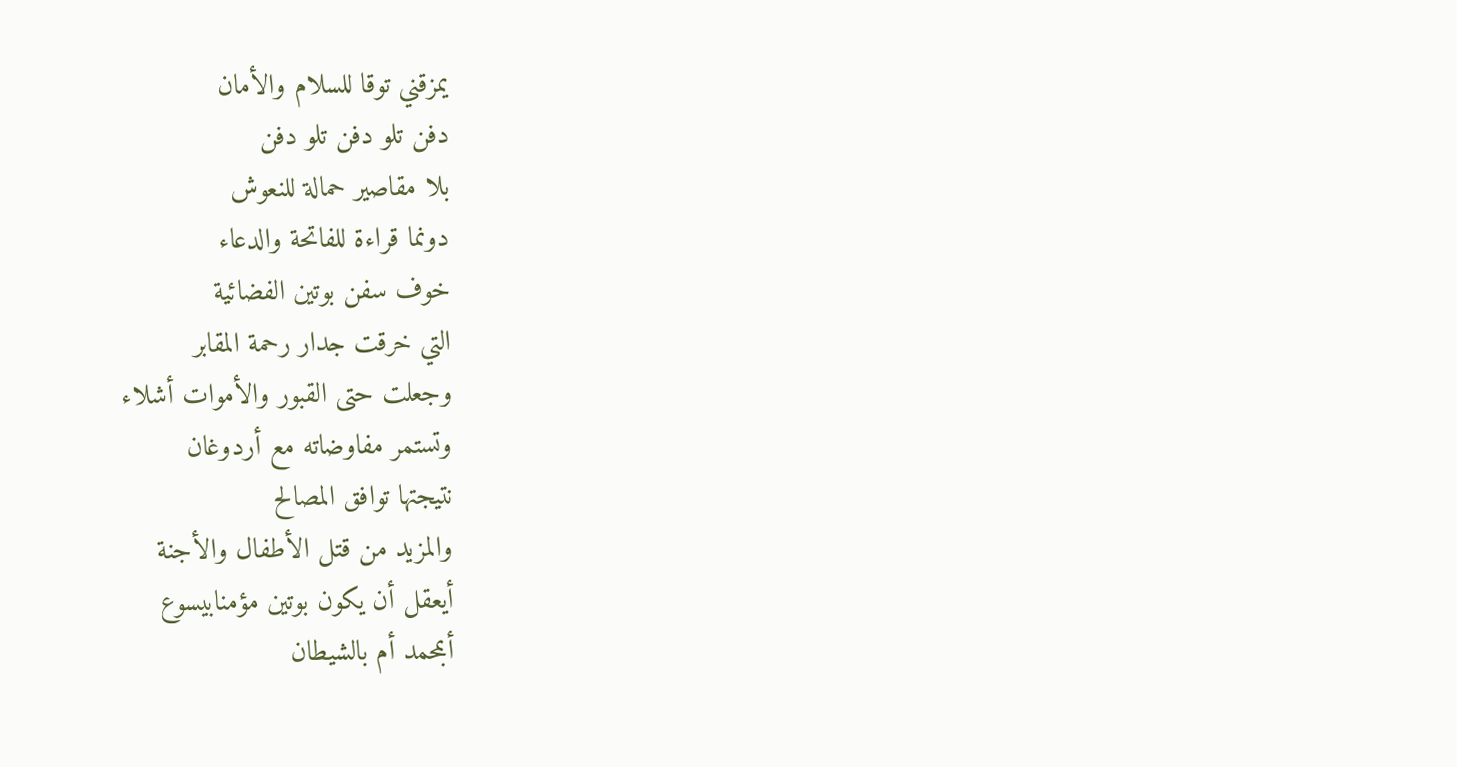يمزقني توقا للسلام والأمان
دفن تلو دفن تلو دفن
بلا مقاصير حمالة للنعوش
دونما قراءة للفاتحة والدعاء
خوف سفن بوتين الفضائية
التي خرقت جدار رحمة المقابر
وجعلت حتى القبور والأموات أشلاء
وتستمر مفاوضاته مع أردوغان
نتيجتها توافق المصالح
والمزيد من قتل الأطفال والأجنة
أيعقل أن يكون بوتين مؤمنابيسوع
أبمحمد أم بالشيطان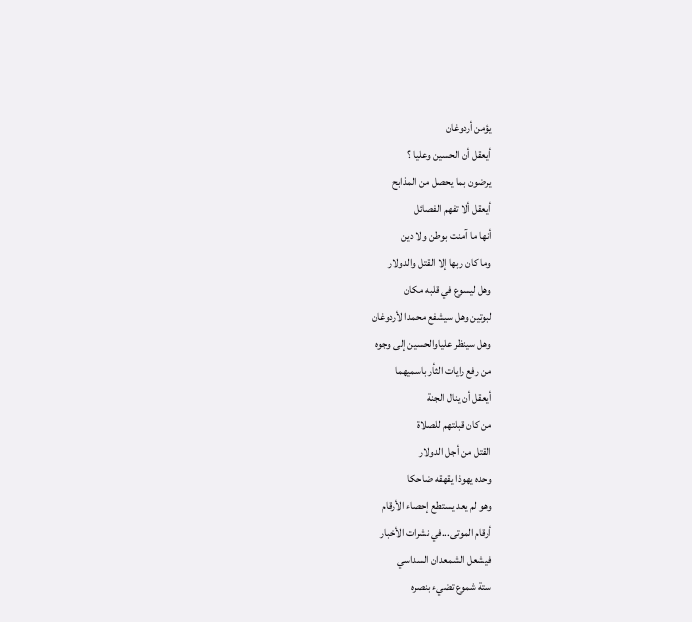يؤمن أردوغان
أيعقل أن الحسين وعليا ؟
يرضون بما يحصل من المذابح
أيعقل ألا تفهم الفصائل
أنها ما آمنت بوطن ولا دين
وما كان ربها إلا القتل والدولار
وهل ليسوع في قلبه مكان
لبوتين وهل سيشفع محمدا لأردوغان
وهل سينظر علياوالحسين إلى وجوه
من رفع رايات الثأر باسميهما
أيعقل أن ينال الجنة
من كان قبلتهم للصلاة
القتل من أجل الدولار
وحده يهوذا يقهقه ضاحكا
وهو لم يعد يستطع إحصاء الأرقام
أرقام الموتى...في نشرات الأخبار
فيشعل الشمعدان السداسي
ستة شموع تضيء بنصره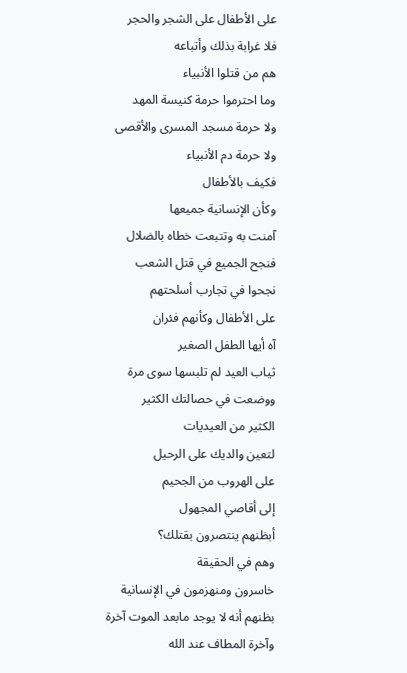على الأطفال على الشجر والحجر
فلا غرابة بذلك وأتباعه
هم من قتلوا الأنبياء
وما احترموا حرمة كنيسة المهد
ولا حرمة مسجد المسرى والأقصى
ولا حرمة دم الأنبياء
فكيف بالأطفال
وكأن الإنسانية جميعها
آمنت به وتتبعت خطاه بالضلال
فنجح الجميع في قتل الشعب
نجحوا في تجارب أسلحتهم
على الأطفال وكأنهم فئران
آه أيها الطفل الصغير
ثياب العيد لم تلبسها سوى مرة
ووضعت في حصالتك الكثير
الكثير من العيديات
لتعين والديك على الرحيل
على الهروب من الجحيم
إلى أقاصي المجهول
أبظنهم ينتصرون بقتلك؟
وهم في الحقيقة
خاسرون ومنهزمون في الإنسانية
بظنهم أنه لا يوجد مابعد الموت آخرة
وآخرة المطاف عند الله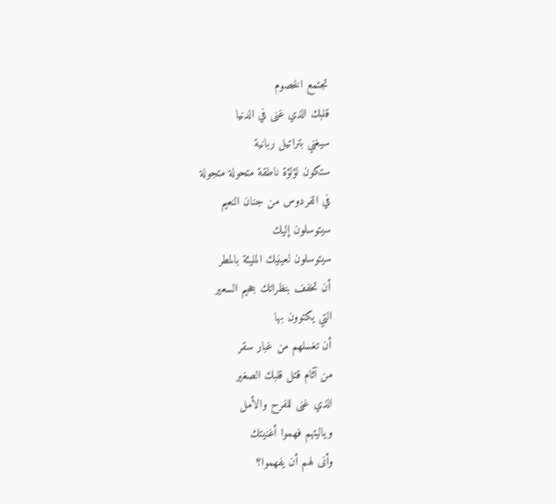تجتمع الخصوم
قلبك الذي غنى في الدنيا
سيغني بتراتيل ربانية
ستكون لؤلؤة ناطقة متحولة متجولة
في الفردوس من جنان النعيم
سيتوسلون إليك
سيتوسلون لعينيك المليئة بالمطر
أن تخفف بنظراتك جحيم السعير
التي يكتوون بها
أن تغسلهم من غبار سقر
من آثام قتل قلبك الصغير
الذي غنى للفرح والأمل
وياليتهم فهموا أغنيتك
وأنى لهم أن يفهموا؟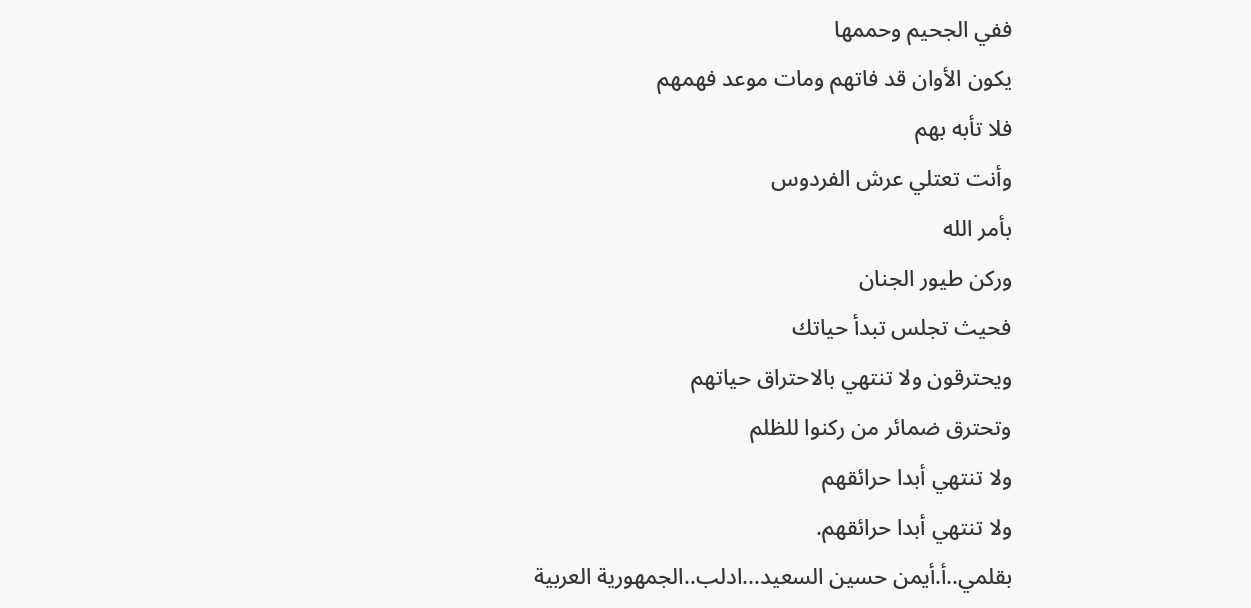ففي الجحيم وحممها
يكون الأوان قد فاتهم ومات موعد فهمهم
فلا تأبه بهم
وأنت تعتلي عرش الفردوس
بأمر الله
وركن طيور الجنان
فحيث تجلس تبدأ حياتك
ويحترقون ولا تنتهي بالاحتراق حياتهم
وتحترق ضمائر من ركنوا للظلم
ولا تنتهي أبدا حرائقهم
ولا تنتهي أبدا حرائقهم.
بقلمي..أ.أيمن حسين السعيد...ادلب..الجمهورية العربية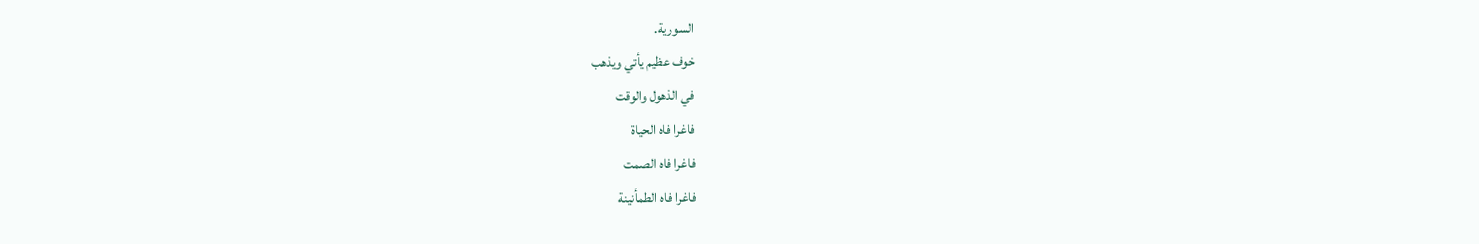السورية.
خوف عظيم يأتي ويذهب
في الذهول والوقت
فاغرا فاه الحياة
فاغرا فاه الصمت
فاغرا فاه الطمأنينة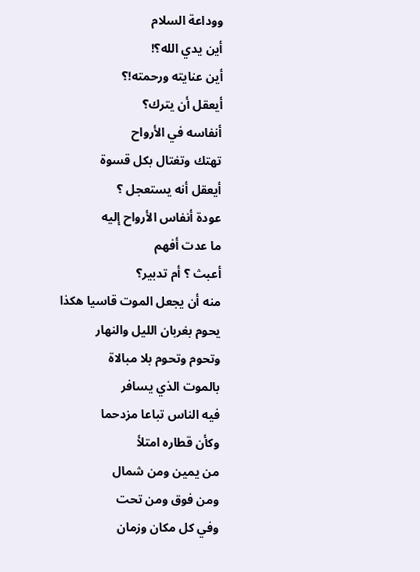ووداعة السلام
أين يدي الله؟!
أين عنايته ورحمته!؟
أيعقل أن يترك؟
أنفاسه في الأرواح
تهتك وتغتال بكل قسوة
أيعقل أنه يستعجل ؟
عودة أنفاس الأرواح إليه
ما عدت أفهم
أعبث ؟ أم تدبير؟
منه أن يجعل الموت قاسيا هكذا
يحوم بغربان الليل والنهار
وتحوم وتحوم بلا مبالاة
بالموت الذي يسافر
فيه الناس تباعا مزدحما
وكأن قطاره امتلأ
من يمين ومن شمال
ومن فوق ومن تحت
وفي كل مكان وزمان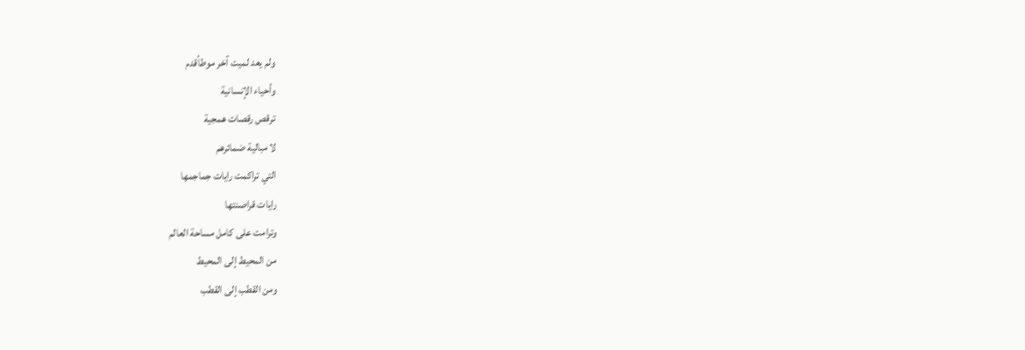ولم يعد لميت آخر موطأقدم
وأحياء الإنسانية
ترقص رقصات همجية
لا مبالية ضمائرهم
التي تراكمت رايات جماجمها
رايات قراصنتها
وترامت على كامل مساحة العالم
من المحيط إلى المحيط
ومن القطب إلى القطب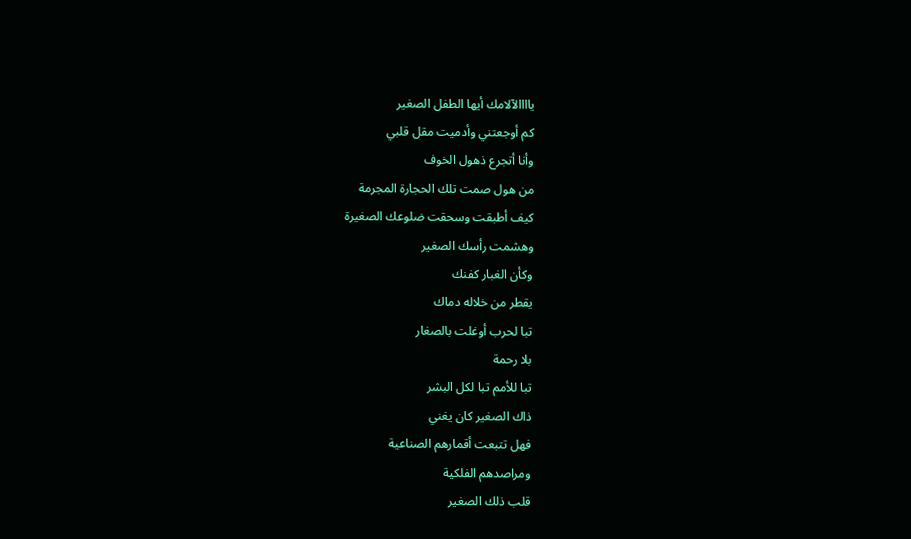ياااالآلامك أيها الطفل الصغير
كم أوجعتني وأدميت مقل قلبي
وأنا أتجرع ذهول الخوف
من هول صمت تلك الحجارة المجرمة
كيف أطبقت وسحقت ضلوعك الصغيرة
وهشمت رأسك الصغير
وكأن الغبار كفنك
يقطر من خلاله دماك
تبا لحرب أوغلت بالصغار
بلا رحمة
تبا للأمم تبا لكل البشر
ذاك الصغير كان يغني
فهل تتبعت أقمارهم الصناعية
ومراصدهم الفلكية
قلب ذلك الصغير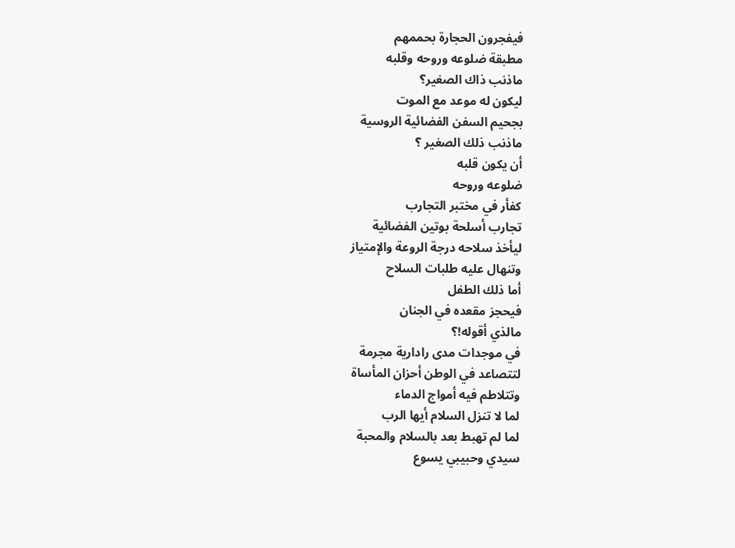فيفجرون الحجارة بحممهم
مطبقة ضلوعه وروحه وقلبه
ماذنب ذاك الصغير؟
ليكون له موعد مع الموت
بجحيم السفن الفضائية الروسية
ماذنب ذلك الصغير ؟
أن يكون قلبه
ضلوعه وروحه
كفأر في مختبر التجارب
تجارب أسلحة بوتين الفضائية
ليأخذ سلاحه درجة الروعة والإمتياز
وتنهال عليه طلبات السلاح
أما ذلك الطفل
فيحجز مقعده في الجنان
مالذي أقوله!؟
في موجدات مدى رادارية مجرمة
لتتصاعد في الوطن أحزان المأساة
وتتلاطم فيه أمواج الدماء
لما لا تنزل السلام أيها الرب
لما لم تهبط بعد بالسلام والمحبة
سيدي وحبيبي يسوع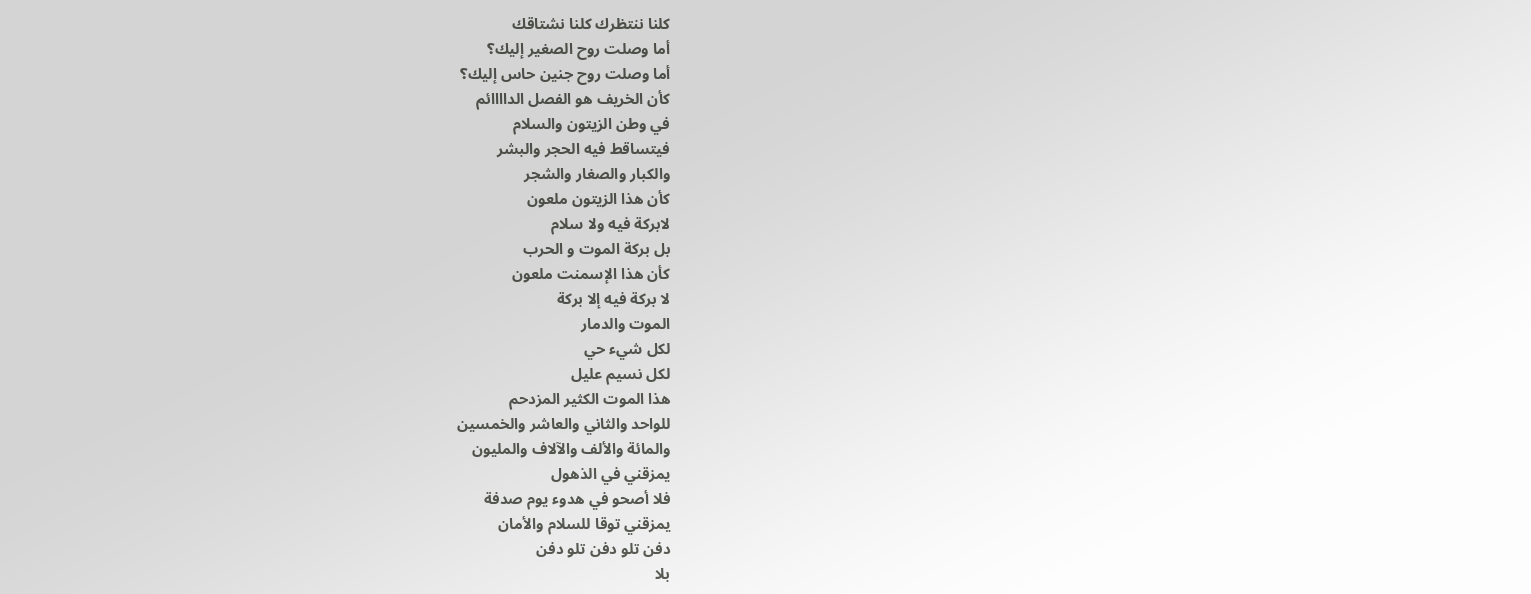كلنا ننتظرك كلنا نشتاقك
أما وصلت روح الصغير إليك؟
أما وصلت روح جنين حاس إليك؟
كأن الخريف هو الفصل الداااائم
في وطن الزيتون والسلام
فيتساقط فيه الحجر والبشر
والكبار والصغار والشجر
كأن هذا الزيتون ملعون
لابركة فيه ولا سلام
بل بركة الموت و الحرب
كأن هذا الإسمنت ملعون
لا بركة فيه إلا بركة
الموت والدمار
لكل شيء حي
لكل نسيم عليل
هذا الموت الكثير المزدحم
للواحد والثاني والعاشر والخمسين
والمائة والألف والآلاف والمليون
يمزقني في الذهول
فلا أصحو في هدوء يوم صدفة
يمزقني توقا للسلام والأمان
دفن تلو دفن تلو دفن
بلا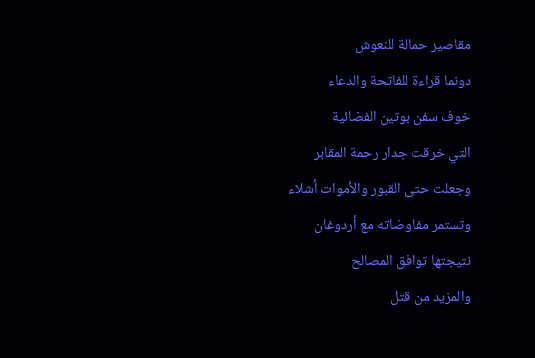مقاصير حمالة للنعوش
دونما قراءة للفاتحة والدعاء
خوف سفن بوتين الفضائية
التي خرقت جدار رحمة المقابر
وجعلت حتى القبور والأموات أشلاء
وتستمر مفاوضاته مع أردوغان
نتيجتها توافق المصالح
والمزيد من قتل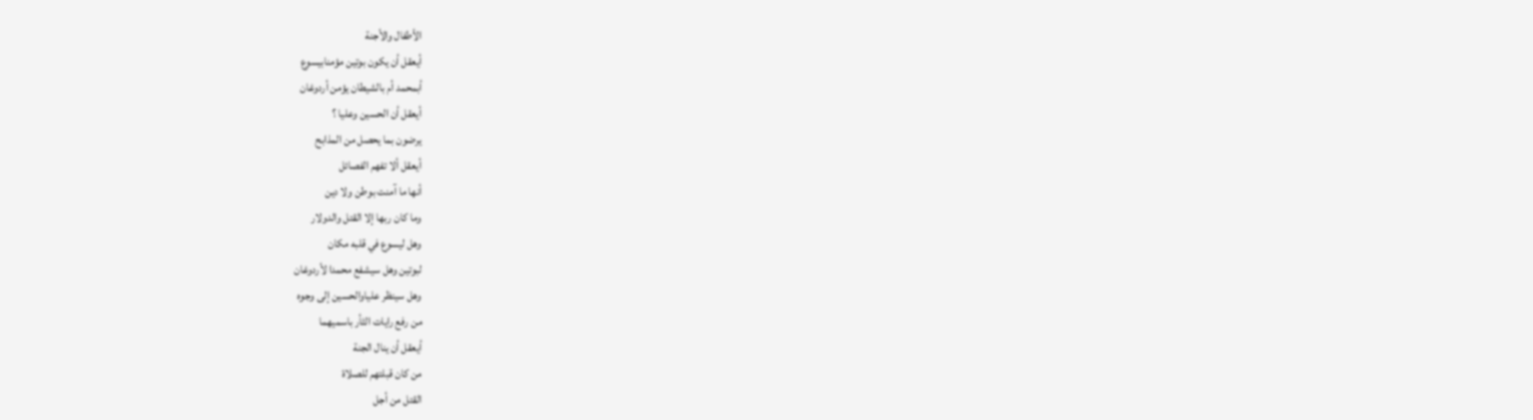الأطفال والأجنة
أيعقل أن يكون بوتين مؤمنابيسوع
أبمحمد أم بالشيطان يؤمن أردوغان
أيعقل أن الحسين وعليا ؟
يرضون بما يحصل من المذابح
أيعقل ألا تفهم الفصائل
أنها ما آمنت بوطن ولا دين
وما كان ربها إلا القتل والدولار
وهل ليسوع في قلبه مكان
لبوتين وهل سيشفع محمدا لأردوغان
وهل سينظر علياوالحسين إلى وجوه
من رفع رايات الثأر باسميهما
أيعقل أن ينال الجنة
من كان قبلتهم للصلاة
القتل من أجل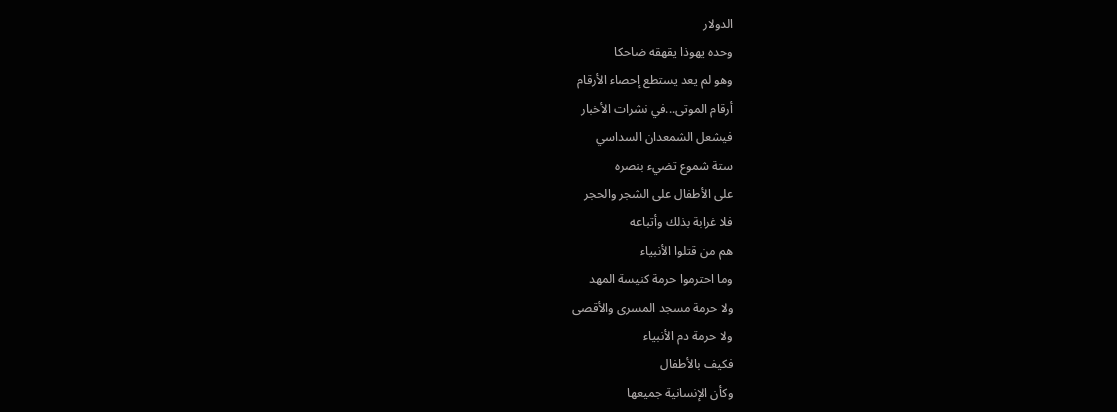الدولار
وحده يهوذا يقهقه ضاحكا
وهو لم يعد يستطع إحصاء الأرقام
أرقام الموتى...في نشرات الأخبار
فيشعل الشمعدان السداسي
ستة شموع تضيء بنصره
على الأطفال على الشجر والحجر
فلا غرابة بذلك وأتباعه
هم من قتلوا الأنبياء
وما احترموا حرمة كنيسة المهد
ولا حرمة مسجد المسرى والأقصى
ولا حرمة دم الأنبياء
فكيف بالأطفال
وكأن الإنسانية جميعها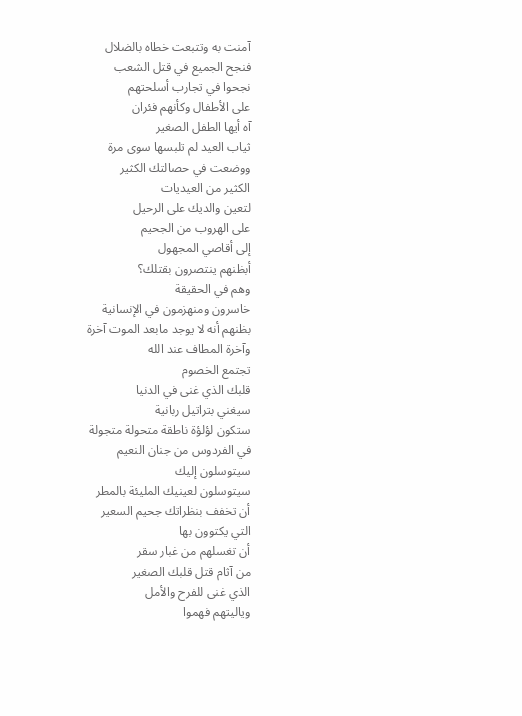آمنت به وتتبعت خطاه بالضلال
فنجح الجميع في قتل الشعب
نجحوا في تجارب أسلحتهم
على الأطفال وكأنهم فئران
آه أيها الطفل الصغير
ثياب العيد لم تلبسها سوى مرة
ووضعت في حصالتك الكثير
الكثير من العيديات
لتعين والديك على الرحيل
على الهروب من الجحيم
إلى أقاصي المجهول
أبظنهم ينتصرون بقتلك؟
وهم في الحقيقة
خاسرون ومنهزمون في الإنسانية
بظنهم أنه لا يوجد مابعد الموت آخرة
وآخرة المطاف عند الله
تجتمع الخصوم
قلبك الذي غنى في الدنيا
سيغني بتراتيل ربانية
ستكون لؤلؤة ناطقة متحولة متجولة
في الفردوس من جنان النعيم
سيتوسلون إليك
سيتوسلون لعينيك المليئة بالمطر
أن تخفف بنظراتك جحيم السعير
التي يكتوون بها
أن تغسلهم من غبار سقر
من آثام قتل قلبك الصغير
الذي غنى للفرح والأمل
وياليتهم فهموا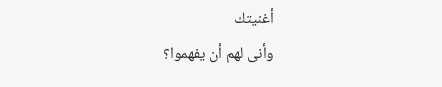أغنيتك
وأنى لهم أن يفهموا؟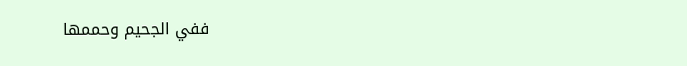ففي الجحيم وحممها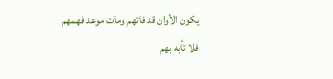يكون الأوان قد فاتهم ومات موعد فهمهم
فلا تأبه بهم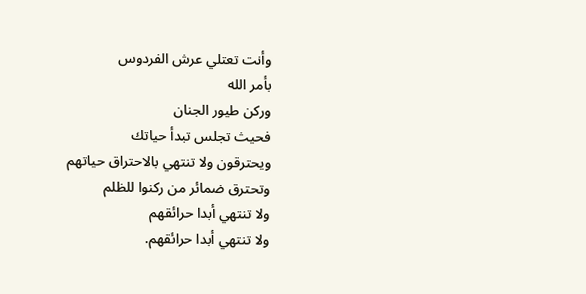وأنت تعتلي عرش الفردوس
بأمر الله
وركن طيور الجنان
فحيث تجلس تبدأ حياتك
ويحترقون ولا تنتهي بالاحتراق حياتهم
وتحترق ضمائر من ركنوا للظلم
ولا تنتهي أبدا حرائقهم
ولا تنتهي أبدا حرائقهم.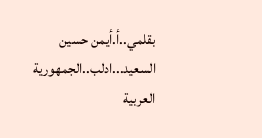بقلمي..أ.أيمن حسين السعيد...ادلب..الجمهورية العربية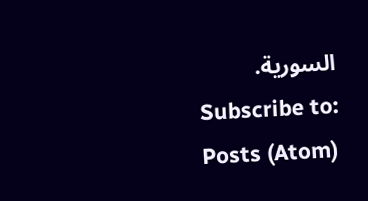السورية.
Subscribe to:
Posts (Atom)